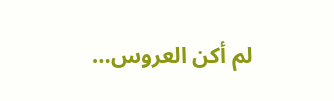لم أكن العروس…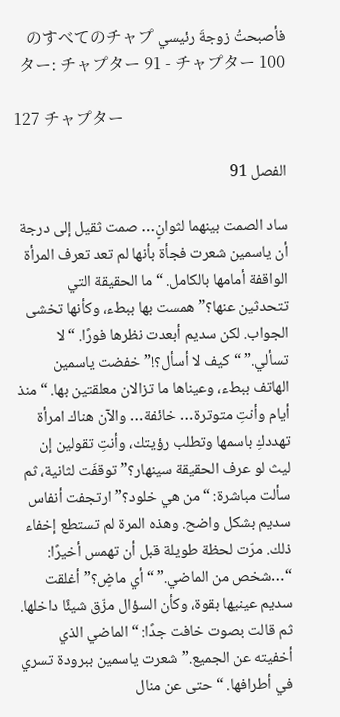فأصبحتُ زوجةَ رئيسي のすべてのチャプター: チャプター 91 - チャプター 100

127 チャプター

الفصل 91

ساد الصمت بينهما لثوانٍ… صمت ثقيل إلى درجة أن ياسمين شعرت فجأة بأنها لم تعد تعرف المرأة الواقفة أمامها بالكامل. “ما الحقيقة التي تتحدثين عنها؟” همست بها ببطء، وكأنها تخشى الجواب. لكن سديم أبعدت نظرها فورًا. “لا تسألي.” “كيف لا أسأل؟!” خفضت ياسمين الهاتف ببطء، وعيناها ما تزالان معلقتين بها. “منذ أيام وأنتِ متوترة… خائفة… والآن هناك امرأة تهددكِ باسمها وتطلب رؤيتك، وأنتِ تقولين إن ليث لو عرف الحقيقة سينهار؟” توقفَت لثانية، ثم سألت مباشرة: “من هي خلود؟” ارتجفت أنفاس سديم بشكل واضح. وهذه المرة لم تستطع إخفاء ذلك. مرّت لحظة طويلة قبل أن تهمس أخيرًا: “…شخص من الماضي.” “أي ماضٍ؟” أغلقت سديم عينيها بقوة، وكأن السؤال مزّق شيئًا داخلها. ثم قالت بصوت خافت جدًا: “الماضي الذي أخفيته عن الجميع.” شعرت ياسمين ببرودة تسري في أطرافها. “حتى عن منال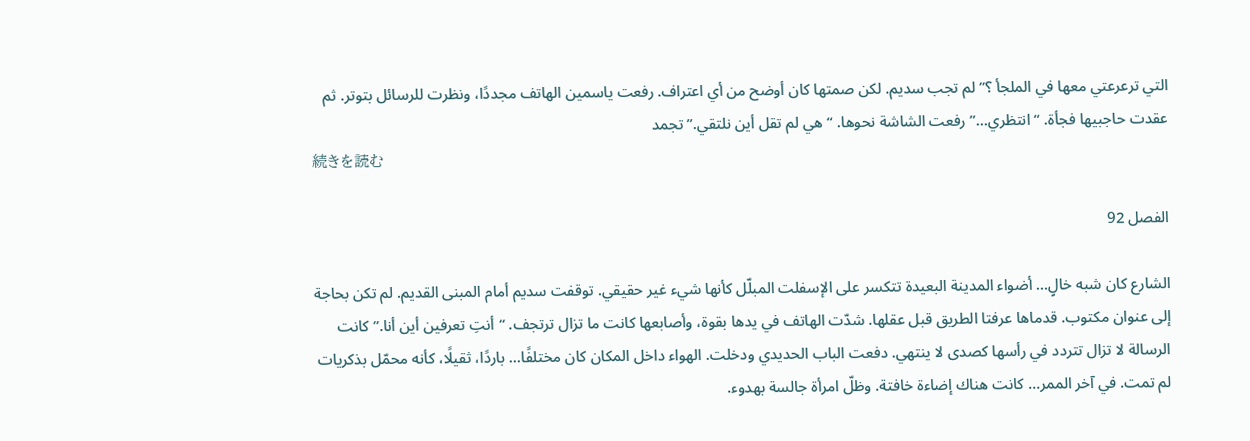التي ترعرعتي معها في الملجأ ؟” لم تجب سديم. لكن صمتها كان أوضح من أي اعتراف. رفعت ياسمين الهاتف مجددًا، ونظرت للرسائل بتوتر. ثم عقدت حاجبيها فجأة. “انتظري…” رفعت الشاشة نحوها. “هي لم تقل أين نلتقي.” تجمد
続きを読む

الفصل 92

الشارع كان شبه خالٍ… أضواء المدينة البعيدة تتكسر على الإسفلت المبلّل كأنها شيء غير حقيقي. توقفت سديم أمام المبنى القديم. لم تكن بحاجة إلى عنوان مكتوب. قدماها عرفتا الطريق قبل عقلها. شدّت الهاتف في يدها بقوة، وأصابعها كانت ما تزال ترتجف. “أنتِ تعرفين أين أنا.” كانت الرسالة لا تزال تتردد في رأسها كصدى لا ينتهي. دفعت الباب الحديدي ودخلت. الهواء داخل المكان كان مختلفًا… باردًا، ثقيلًا، كأنه محمّل بذكريات لم تمت. في آخر الممر… كانت هناك إضاءة خافتة. وظلّ امرأة جالسة بهدوء.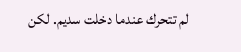لم تتحرك عندما دخلت سديم. لكن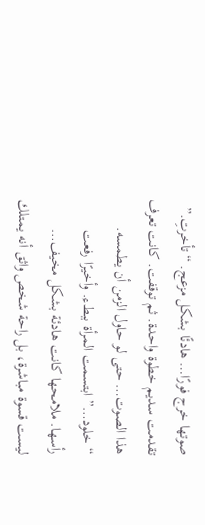صوتها خرج فورًا… هادئًا بشكل مزعج. “تأخرتِ.” تقدمت سديم خطوة واحدة. ثم توقفت. كانت تعرف هذا الصوت… حتى لو حاول الزمن أن يطمسه. “خلود…” ابتسمت المرأة ببطء. وأخيرًا رفعت رأسها. ملامحها كانت هادئة بشكل مخيف… ليست قسوة مباشرة، بل راحة شخص واثق أنه يمتلك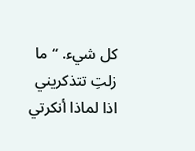كل شيء. “ما زلتِ تتذكريني اذا لماذا أنكرتي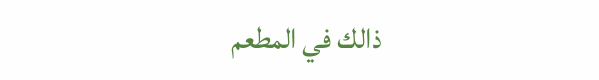ذالك في المطعم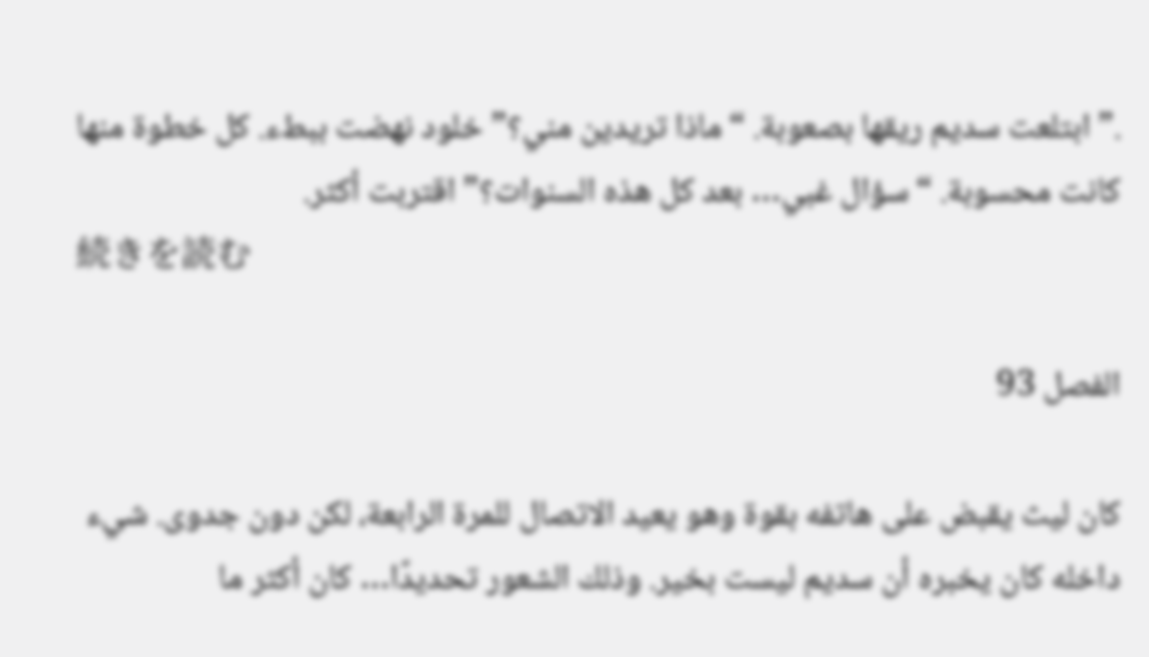.” ابتلعت سديم ريقها بصعوبة. “ماذا تريدين مني؟” خلود نهضت ببطء. كل خطوة منها كانت محسوبة. “سؤال غبي… بعد كل هذه السنوات؟” اقتربت أكثر.
続きを読む

الفصل 93

كان ليث يقبض على هاتفه بقوة وهو يعيد الاتصال للمرة الرابعة، لكن دون جدوى. شيء داخله كان يخبره أن سديم ليست بخير. وذلك الشعور تحديدًا… كان أكثر ما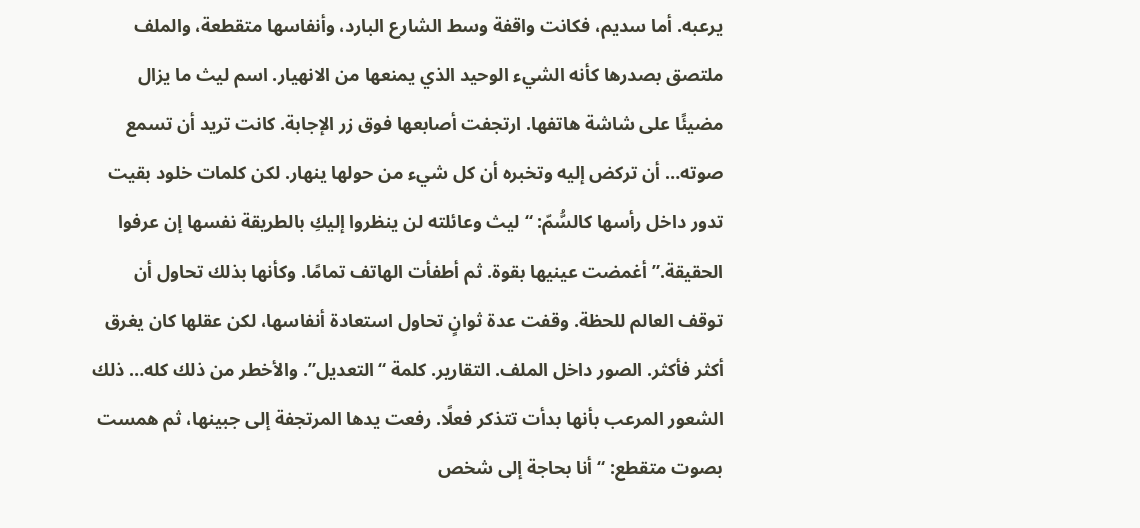يرعبه. أما سديم، فكانت واقفة وسط الشارع البارد، وأنفاسها متقطعة، والملف ملتصق بصدرها كأنه الشيء الوحيد الذي يمنعها من الانهيار. اسم ليث ما يزال مضيئًا على شاشة هاتفها. ارتجفت أصابعها فوق زر الإجابة. كانت تريد أن تسمع صوته… أن تركض إليه وتخبره أن كل شيء من حولها ينهار. لكن كلمات خلود بقيت تدور داخل رأسها كالسُّمّ: “ليث وعائلته لن ينظروا إليكِ بالطريقة نفسها إن عرفوا الحقيقة.” أغمضت عينيها بقوة. ثم أطفأت الهاتف تمامًا. وكأنها بذلك تحاول أن توقف العالم للحظة. وقفت عدة ثوانٍ تحاول استعادة أنفاسها، لكن عقلها كان يغرق أكثر فأكثر. الصور داخل الملف. التقارير. كلمة “التعديل”. والأخطر من ذلك كله… ذلك الشعور المرعب بأنها بدأت تتذكر فعلًا. رفعت يدها المرتجفة إلى جبينها، ثم همست بصوت متقطع: “أنا بحاجة إلى شخص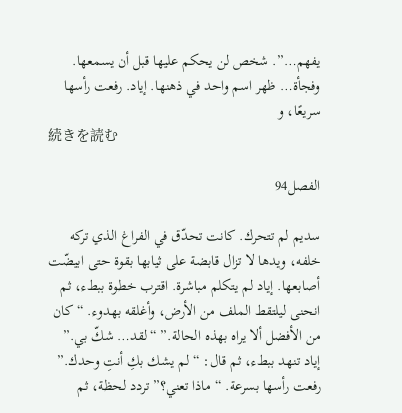يفهم…”. شخص لن يحكم عليها قبل أن يسمعها. وفجأة… ظهر اسم واحد في ذهنها. إياد. رفعت رأسها سريعًا، و
続きを読む

الفصل94

سديم لم تتحرك. كانت تحدّق في الفراغ الذي تركه خلفه، ويدها لا تزال قابضة على ثيابها بقوة حتى ابيضّت أصابعها. إياد لم يتكلم مباشرة. اقترب خطوة ببطء، ثم انحنى ليلتقط الملف من الأرض، وأغلقه بهدوء. “كان من الأفضل ألا يراه بهذه الحالة.” “لقد… شكّ بي.” إياد تنهد ببطء، ثم قال: “لم يشك بكِ أنتِ وحدك.” رفعت رأسها بسرعة. “ماذا تعني؟” تردد لحظة، ثم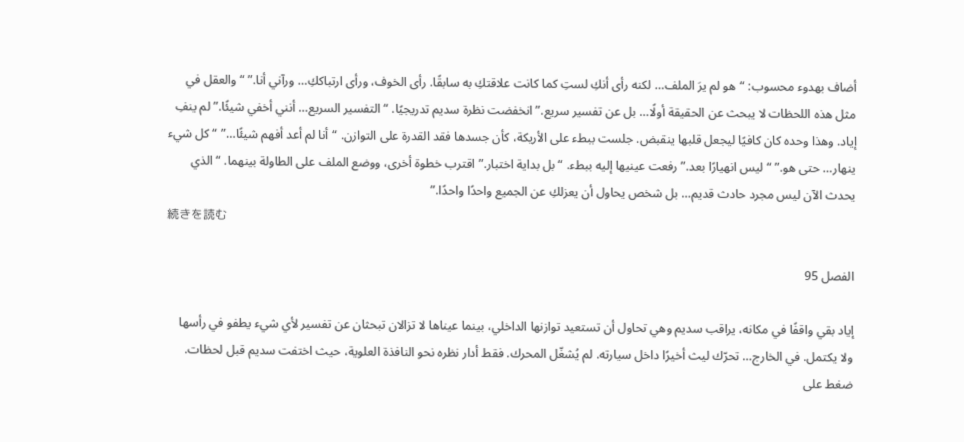أضاف بهدوء محسوب: “هو لم يرَ الملف… لكنه رأى أنكِ لستِ كما كانت علاقتكِ به سابقًا. رأى الخوف، ورأى ارتباككِ… ورآني أنا.” “والعقل في مثل هذه اللحظات لا يبحث عن الحقيقة أولًا… بل عن تفسير سريع.” انخفضت نظرة سديم تدريجيًا. “التفسير السريع… أنني أخفي شيئًا.” لم ينفِ إياد. وهذا وحده كان كافيًا ليجعل قلبها ينقبض. جلست ببطء على الأريكة، كأن جسدها فقد القدرة على التوازن. “أنا لم أعد أفهم شيئًا…” “كل شيء ينهار… حتى هو.” “ليس انهيارًا بعد.” رفعت عينيها إليه ببطء. “بل بداية اختبار.” اقترب خطوة أخرى، ووضع الملف على الطاولة بينهما. “الذي يحدث الآن ليس مجرد حادث قديم… بل شخص يحاول أن يعزلكِ عن الجميع واحدًا واحدًا.”
続きを読む

الفصل 95

إياد بقي واقفًا في مكانه، يراقب سديم وهي تحاول أن تستعيد توازنها الداخلي، بينما عيناها لا تزالان تبحثان عن تفسير لأي شيء يطفو في رأسها ولا يكتمل. في الخارج… تحرّك ليث أخيرًا داخل سيارته. لم يُشغّل المحرك. فقط أدار نظره نحو النافذة العلوية، حيث اختفت سديم قبل لحظات. ضغط على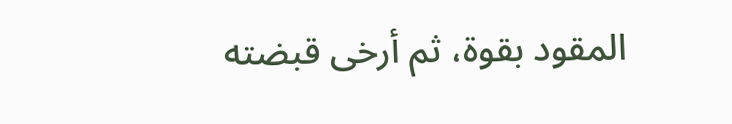المقود بقوة، ثم أرخى قبضته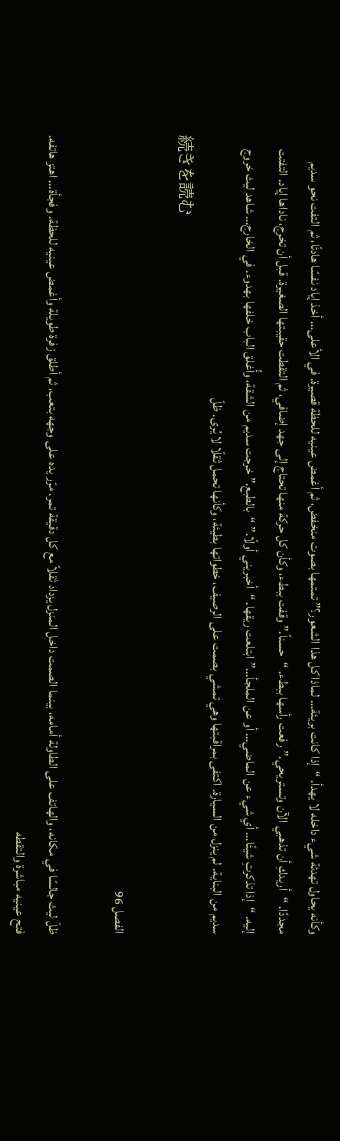وكأنه يحاول تهدئة شيء داخله لا يهدأ. “إذا كانت بريئة… لماذا كل هذا الشعور؟” تمتمها بصوت منخفض، ثم أغمض عينيه للحظة قصيرة. في الأعلى… أخذ إياد نفسًا هادئًا، ثم التفت نحو سديم مجددًا. “أريدكِ أن تذهبي الآن وتستريحي.” رفعت رأسها ببطء. “حسناً.” وقفت ببطء، وكأن كل حركة منها تحتاج إلى جهد إضافي، ثم التقطت حقيبتها الصغيرة. قبل أن تخرج، ناداها إياد. التفتت إليه. “إذا تذكرتِ شيئًا… أي شيء عن الماضي… أو عن الملجأ…” ابتلعت ريقها. “أخبريني أولًا.” “بالطبع.” خرجت سديم من الشقة، وأُغلق الباب خلفها بهدوء. في الخارج… شاهد ليث خروج سديم من البناية. لم ينزل من السيارة. اكتفى بمراقبتها وهي تمشي بصمت على الرصيف، خطواتها بطيئة، وكأنها تحمل ثقلًا لا يُرى. ظلّ
続きを読む

الفصل 96

ظلّ ليث جالسًا في مكانه، والهاتف على الطاولة أمامه، بينما الصمت داخل المنزل يزداد ثقلاً مع كل دقيقة تمر. مرّر يده على وجهه بتعب، ثم أطلق زفرة طويلة وأغمض عينيه للحظة. وفجأة… اهتز هاتفه. فتح عينيه مباشرة والتقطه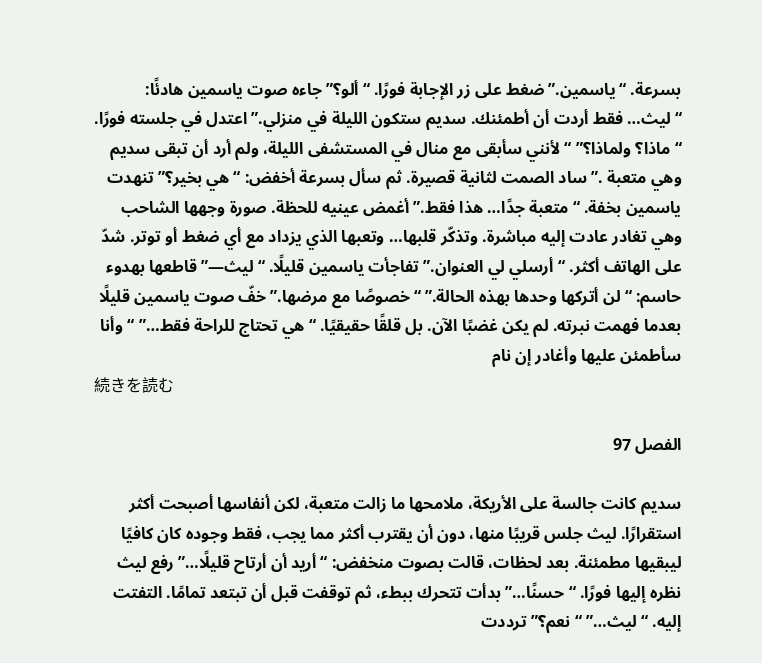بسرعة. “ياسمين.” ضغط على زر الإجابة فورًا. “ألو؟” جاءه صوت ياسمين هادئًا: “ليث… فقط أردت أن أطمئنك. سديم ستكون الليلة في منزلي.” اعتدل في جلسته فورًا. “ماذا؟ ولماذا؟” “لأنني سأبقى مع منال في المستشفى الليلة، ولم أرد أن تبقى سديم وهي متعبة .” ساد الصمت لثانية قصيرة. ثم سأل بسرعة أخفض: “هي بخير؟” تنهدت ياسمين بخفة. “متعبة جدًا… هذا فقط.” أغمض عينيه للحظة. صورة وجهها الشاحب وهي تغادر عادت إليه مباشرة. وتذكّر قلبها… وتعبها الذي يزداد مع أي ضغط أو توتر. شدّ على الهاتف أكثر. “أرسلي لي العنوان.” تفاجأت ياسمين قليلًا. “ليث—” قاطعها بهدوء حاسم: “لن أتركها وحدها بهذه الحالة.” “خصوصًا مع مرضها.” خفّ صوت ياسمين قليلًا بعدما فهمت نبرته. لم يكن غضبًا الآن. بل قلقًا حقيقيًا. “هي تحتاج للراحة فقط…” “وأنا سأطمئن عليها وأغادر إن نام
続きを読む

الفصل 97

سديم كانت جالسة على الأريكة، ملامحها ما زالت متعبة، لكن أنفاسها أصبحت أكثر استقرارًا. ليث جلس قريبًا منها، دون أن يقترب أكثر مما يجب، فقط وجوده كان كافيًا ليبقيها مطمئنة. بعد لحظات، قالت بصوت منخفض: “أريد أن أرتاح قليلًا…” رفع ليث نظره إليها فورًا. “حسنًا…” بدأت تتحرك ببطء، ثم توقفت قبل أن تبتعد تمامًا. التفتت إليه. “ليث…” “نعم؟” ترددت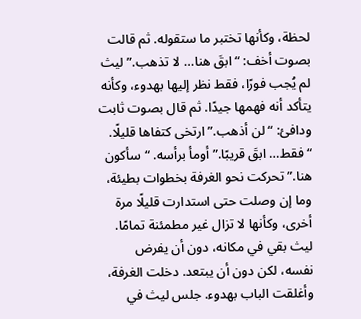لحظة، وكأنها تختبر ما ستقوله. ثم قالت بصوت أخف: “ابقَ هنا… لا تذهب.” ليث لم يُجب فورًا، فقط نظر إليها بهدوء، وكأنه يتأكد أنه فهمها جيدًا. ثم قال بصوت ثابت ودافئ: “لن أذهب.” ارتخى كتفاها قليلًا. “فقط… ابقَ قريبًا.” أومأ برأسه. “سأكون هنا.” تحركت نحو الغرفة بخطوات بطيئة، وما إن وصلت حتى استدارت قليلًا مرة أخرى، وكأنها لا تزال غير مطمئنة تمامًا. ليث بقي في مكانه، دون أن يفرض نفسه، لكن دون أن يبتعد. دخلت الغرفة، وأغلقت الباب بهدوء. جلس ليث في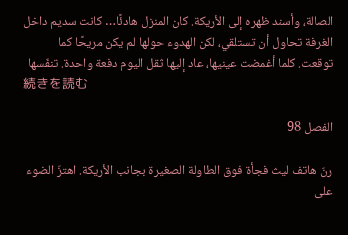الصالة، وأسند ظهره إلى الأريكة. كان المنزل هادئًا… كانت سديم داخل الغرفة تحاول أن تستلقي، لكن الهدوء حولها لم يكن مريحًا كما توقعت. كلما أغمضت عينيها، عاد إليها ثقل اليوم دفعة واحدة. تنفّسها
続きを読む

الفصل 98

رنّ هاتف ليث فجأة فوق الطاولة الصغيرة بجانب الأريكة. اهتزّ الضوء على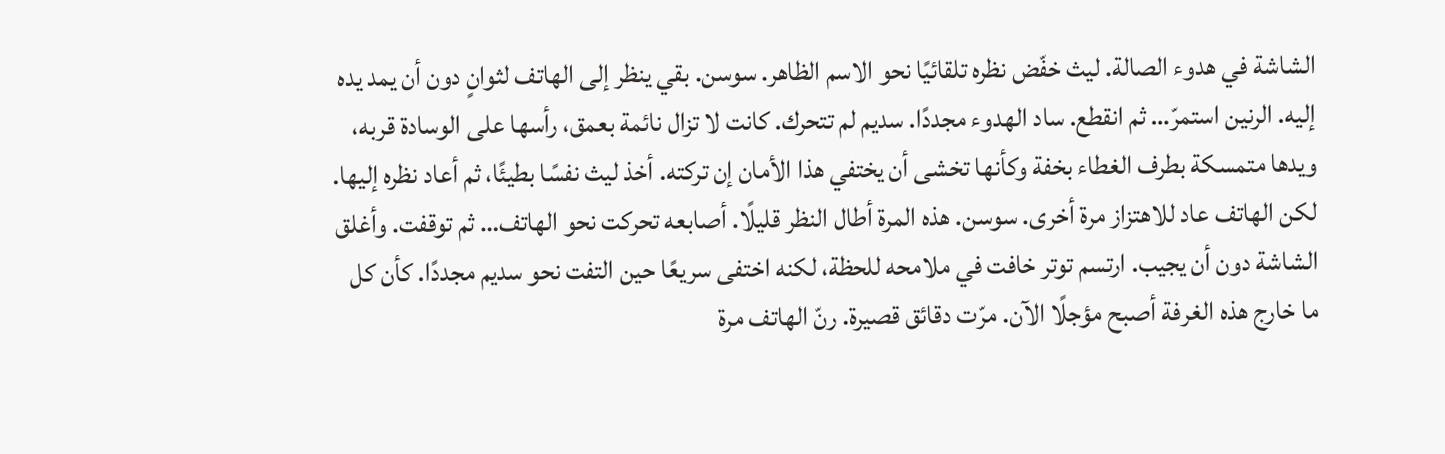الشاشة في هدوء الصالة. ليث خفّض نظره تلقائيًا نحو الاسم الظاهر. سوسن. بقي ينظر إلى الهاتف لثوانٍ دون أن يمد يده إليه. الرنين استمرّ… ثم انقطع. ساد الهدوء مجددًا. سديم لم تتحرك. كانت لا تزال نائمة بعمق، رأسها على الوسادة قربه، ويدها متمسكة بطرف الغطاء بخفة وكأنها تخشى أن يختفي هذا الأمان إن تركته. أخذ ليث نفسًا بطيئًا، ثم أعاد نظره إليها. لكن الهاتف عاد للاهتزاز مرة أخرى. سوسن. هذه المرة أطال النظر قليلًا. أصابعه تحركت نحو الهاتف… ثم توقفت. وأغلق الشاشة دون أن يجيب. ارتسم توتر خافت في ملامحه للحظة، لكنه اختفى سريعًا حين التفت نحو سديم مجددًا. كأن كل ما خارج هذه الغرفة أصبح مؤجلًا الآن. مرّت دقائق قصيرة. رنّ الهاتف مرة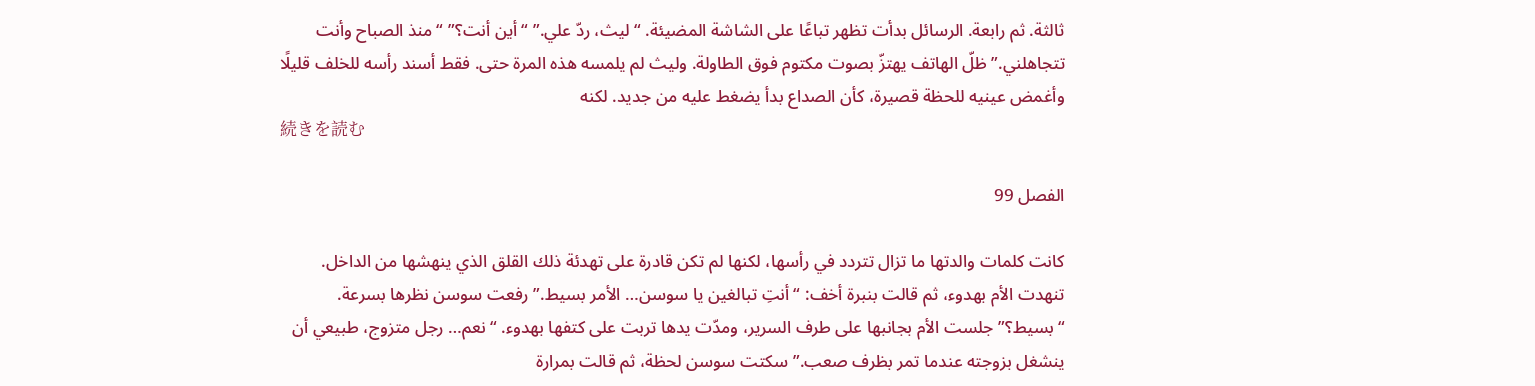ثالثة. ثم رابعة. الرسائل بدأت تظهر تباعًا على الشاشة المضيئة. “ليث، ردّ علي.” “أين أنت؟” “منذ الصباح وأنت تتجاهلني.” ظلّ الهاتف يهتزّ بصوت مكتوم فوق الطاولة. وليث لم يلمسه هذه المرة حتى. فقط أسند رأسه للخلف قليلًا وأغمض عينيه للحظة قصيرة، كأن الصداع بدأ يضغط عليه من جديد. لكنه
続きを読む

الفصل 99

كانت كلمات والدتها ما تزال تتردد في رأسها، لكنها لم تكن قادرة على تهدئة ذلك القلق الذي ينهشها من الداخل. تنهدت الأم بهدوء، ثم قالت بنبرة أخف: “أنتِ تبالغين يا سوسن… الأمر بسيط.” رفعت سوسن نظرها بسرعة. “بسيط؟” جلست الأم بجانبها على طرف السرير، ومدّت يدها تربت على كتفها بهدوء. “نعم… رجل متزوج، طبيعي أن ينشغل بزوجته عندما تمر بظرف صعب.” سكتت سوسن لحظة، ثم قالت بمرارة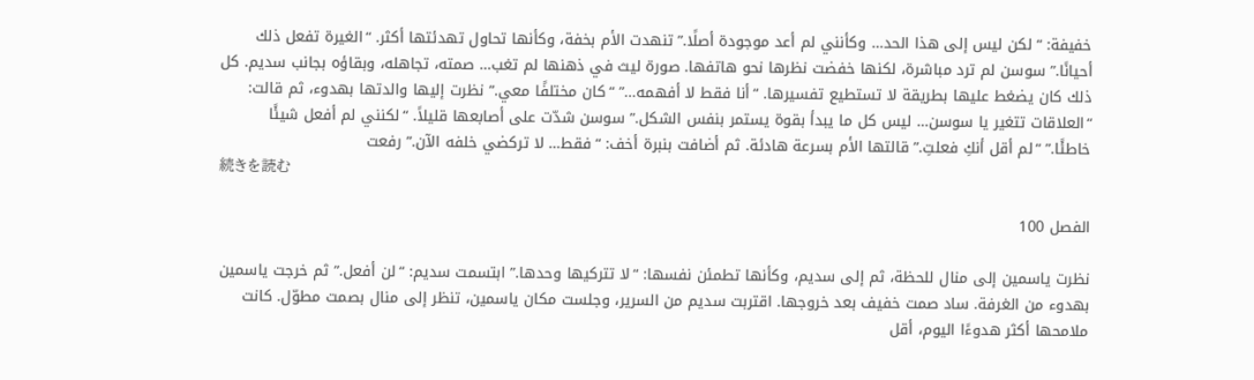خفيفة: “لكن ليس إلى هذا الحد… وكأنني لم أعد موجودة أصلًا.” تنهدت الأم بخفة، وكأنها تحاول تهدئتها أكثر. “الغيرة تفعل ذلك أحيانًا.” سوسن لم ترد مباشرة، لكنها خفضت نظرها نحو هاتفها. صورة ليث في ذهنها لم تغب… صمته، تجاهله، وبقاؤه بجانب سديم. كل ذلك كان يضغط عليها بطريقة لا تستطيع تفسيرها. “أنا فقط لا أفهمه…” “كان مختلفًا معي.” نظرت إليها والدتها بهدوء، ثم قالت: “العلاقات تتغير يا سوسن… ليس كل ما يبدأ بقوة يستمر بنفس الشكل.” سوسن شدّت على أصابعها قليلاً. “لكنني لم أفعل شيئًا خاطئًا.” “لم أقل أنكِ فعلتِ.” قالتها الأم بسرعة هادئة. ثم أضافت بنبرة أخف: “فقط… لا تركضي خلفه الآن.” رفعت
続きを読む

الفصل 100

نظرت ياسمين إلى منال للحظة، ثم إلى سديم، وكأنها تطمئن نفسها: “لا تتركيها وحدها.” ابتسمت سديم: “لن أفعل.” ثم خرجت ياسمين بهدوء من الغرفة. ساد صمت خفيف بعد خروجها. اقتربت سديم من السرير، وجلست مكان ياسمين، تنظر إلى منال بصمت مطوّل. كانت ملامحها أكثر هدوءًا اليوم، أقل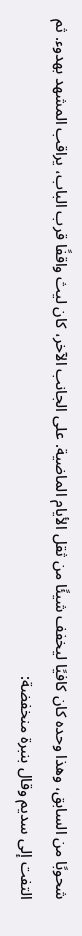شحوبًا من السابق، وهذا وحده كان كافيًا ليخفف شيئًا من ثقل الأيام الماضية. على الجانب الآخر، كان ليث واقفًا قرب الباب، يراقب المشهد بهدوء. ثم التفت إلى سديم وقال بنبرة منخفضة: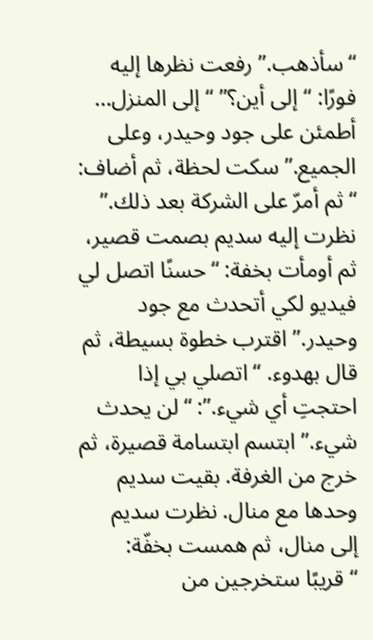“سأذهب.” رفعت نظرها إليه فورًا: “إلى أين؟” “إلى المنزل… أطمئن على جود وحيدر، وعلى الجميع.” سكت لحظة، ثم أضاف: “ثم أمرّ على الشركة بعد ذلك.” نظرت إليه سديم بصمت قصير، ثم أومأت بخفة: “حسنًا اتصل لي فيديو لكي أتحدث مع جود وحيدر.” اقترب خطوة بسيطة، ثم قال بهدوء. “اتصلي بي إذا احتجتِ أي شيء.”: “لن يحدث شيء.” ابتسم ابتسامة قصيرة، ثم خرج من الغرفة. بقيت سديم وحدها مع منال. نظرت سديم إلى منال، ثم همست بخفّة: “قريبًا ستخرجين من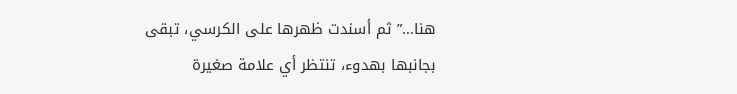هنا…” ثم أسندت ظهرها على الكرسي، تبقى بجانبها بهدوء، تنتظر أي علامة صغيرة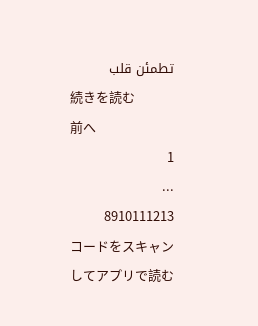تطمئن قلب
続きを読む
前へ
1
...
8910111213
コードをスキャンしてアプリで読む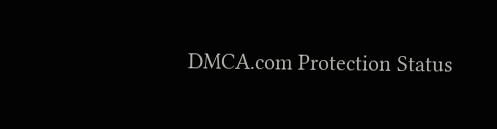DMCA.com Protection Status